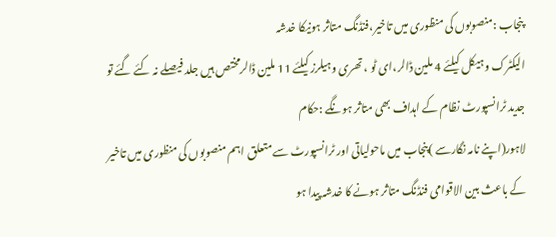پنجاب :منصوبوں کی منظوری میں تاخیر،فنڈنگ متاثر ہونیکا خدشہ
الیکٹرک وہیکل کیلئے 4 ملین ڈالر،ای ٹو ، تھری وہیلرز کیلئے 11 ملین ڈالرمختص ہیں جلد فیصلے نہ کئے گئے تو جدید ٹرانسپورٹ نظام کے اہداف بھی متاثر ہونگے :حکام
لاہور(اپنے نامہ نگارسے )پنجاب میں ماحولیاتی اور ٹرانسپورٹ سے متعلق اہم منصوبوں کی منظوری میں تاخیر کے باعث بین الاقوامی فنڈنگ متاثر ہونے کا خدشہ پیدا ہو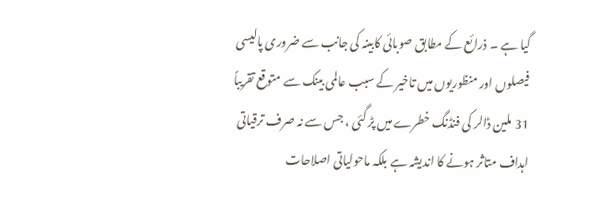گیا ہے ۔ ذرائع کے مطابق صوبائی کابینہ کی جانب سے ضروری پالیسی فیصلوں اور منظوریوں میں تاخیر کے سبب عالمی بینک سے متوقع تقریباً 31 ملین ڈالر کی فنڈنگ خطرے میں پڑ گئی ، جس سے نہ صرف ترقیاتی اہداف متاثر ہونے کا اندیشہ ہے بلکہ ماحولیاتی اصلاحات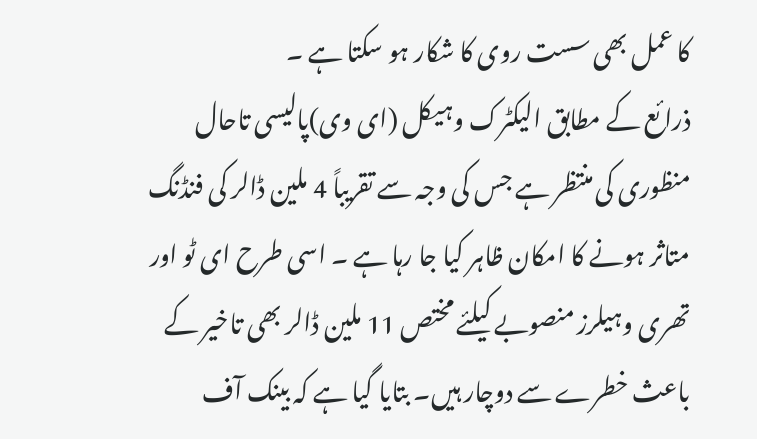کا عمل بھی سست روی کا شکار ہو سکتا ہے ۔
ذرائع کے مطابق الیکٹرک وہیکل (ای وی)پالیسی تاحال منظوری کی منتظر ہے جس کی وجہ سے تقریباً 4 ملین ڈالر کی فنڈنگ متاثر ہونے کا امکان ظاہر کیا جا رہا ہے ۔ اسی طرح ای ٹو اور تھری وہیلرز منصوبے کیلئے مختص 11 ملین ڈالر بھی تاخیر کے باعث خطرے سے دوچار ہیں۔ بتایا گیا ہے کہ بینک آف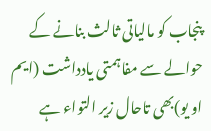پنجاب کو مالیاتی ثالث بنانے کے حوالے سے مفاہمتی یادداشت (ایم او یو)بھی تاحال زیر التواء ہے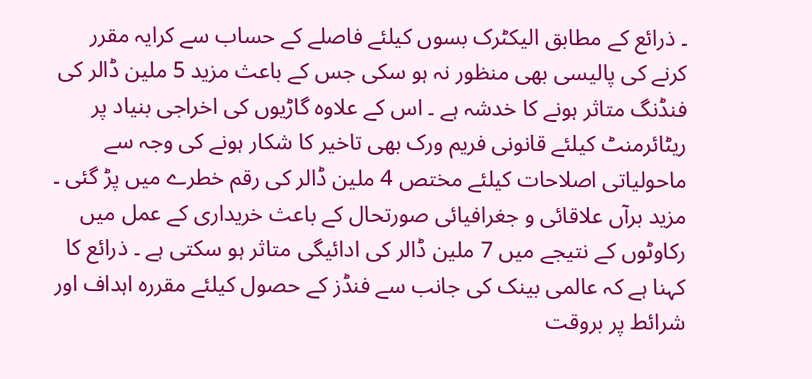۔ ذرائع کے مطابق الیکٹرک بسوں کیلئے فاصلے کے حساب سے کرایہ مقرر کرنے کی پالیسی بھی منظور نہ ہو سکی جس کے باعث مزید 5 ملین ڈالر کی فنڈنگ متاثر ہونے کا خدشہ ہے ۔ اس کے علاوہ گاڑیوں کی اخراجی بنیاد پر ریٹائرمنٹ کیلئے قانونی فریم ورک بھی تاخیر کا شکار ہونے کی وجہ سے ماحولیاتی اصلاحات کیلئے مختص 4 ملین ڈالر کی رقم خطرے میں پڑ گئی ۔
مزید برآں علاقائی و جغرافیائی صورتحال کے باعث خریداری کے عمل میں رکاوٹوں کے نتیجے میں 7 ملین ڈالر کی ادائیگی متاثر ہو سکتی ہے ۔ ذرائع کا کہنا ہے کہ عالمی بینک کی جانب سے فنڈز کے حصول کیلئے مقررہ اہداف اور شرائط پر بروقت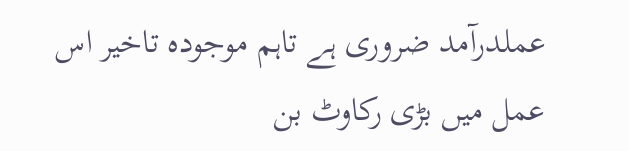عملدرآمد ضروری ہے تاہم موجودہ تاخیر اس عمل میں بڑی رکاوٹ بن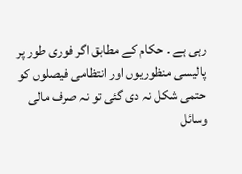رہی ہے ۔ حکام کے مطابق اگر فوری طور پر پالیسی منظوریوں اور انتظامی فیصلوں کو حتمی شکل نہ دی گئی تو نہ صرف مالی وسائل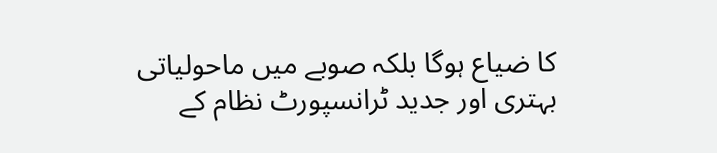کا ضیاع ہوگا بلکہ صوبے میں ماحولیاتی بہتری اور جدید ٹرانسپورٹ نظام کے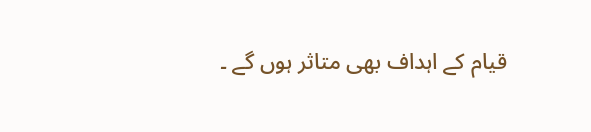قیام کے اہداف بھی متاثر ہوں گے ۔